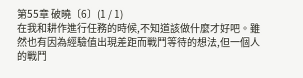第55章 破曉〔6〕(1 / 1)
在我和耕作進行任務的時候,不知道該做什麼才好吧。雖然也有因為經驗值出現差距而戰鬥等待的想法,但一個人的戰鬥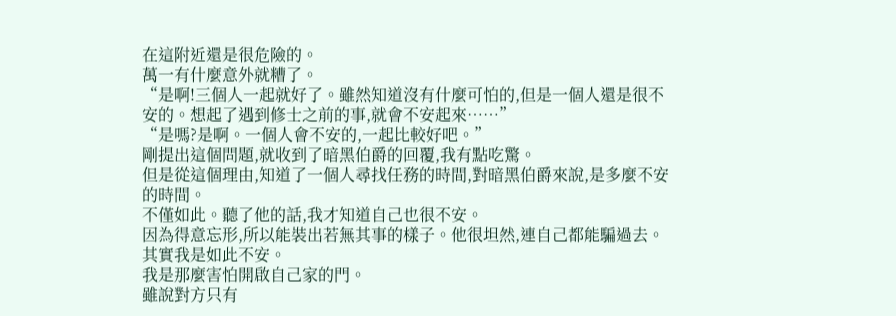在這附近還是很危險的。
萬一有什麼意外就糟了。
“是啊!三個人一起就好了。雖然知道沒有什麼可怕的,但是一個人還是很不安的。想起了遇到修士之前的事,就會不安起來……”
“是嗎?是啊。一個人會不安的,一起比較好吧。”
剛提出這個問題,就收到了暗黑伯爵的回覆,我有點吃驚。
但是從這個理由,知道了一個人尋找任務的時間,對暗黑伯爵來說,是多麼不安的時間。
不僅如此。聽了他的話,我才知道自己也很不安。
因為得意忘形,所以能裝出若無其事的樣子。他很坦然,連自己都能騙過去。其實我是如此不安。
我是那麼害怕開啟自己家的門。
雖說對方只有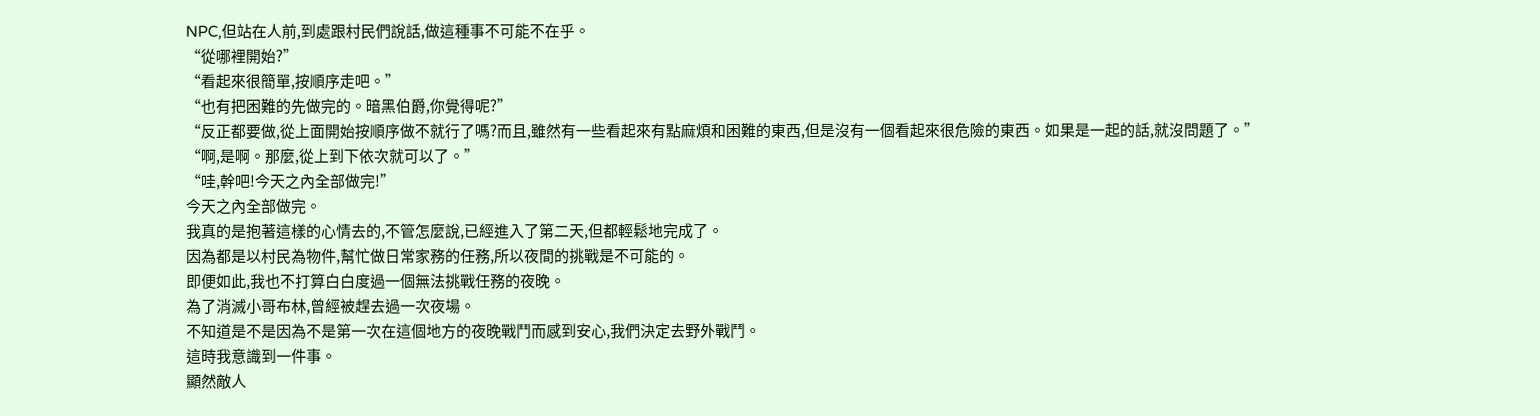NPC,但站在人前,到處跟村民們說話,做這種事不可能不在乎。
“從哪裡開始?”
“看起來很簡單,按順序走吧。”
“也有把困難的先做完的。暗黑伯爵,你覺得呢?”
“反正都要做,從上面開始按順序做不就行了嗎?而且,雖然有一些看起來有點麻煩和困難的東西,但是沒有一個看起來很危險的東西。如果是一起的話,就沒問題了。”
“啊,是啊。那麼,從上到下依次就可以了。”
“哇,幹吧!今天之內全部做完!”
今天之內全部做完。
我真的是抱著這樣的心情去的,不管怎麼說,已經進入了第二天,但都輕鬆地完成了。
因為都是以村民為物件,幫忙做日常家務的任務,所以夜間的挑戰是不可能的。
即便如此,我也不打算白白度過一個無法挑戰任務的夜晚。
為了消滅小哥布林,曾經被趕去過一次夜場。
不知道是不是因為不是第一次在這個地方的夜晚戰鬥而感到安心,我們決定去野外戰鬥。
這時我意識到一件事。
顯然敵人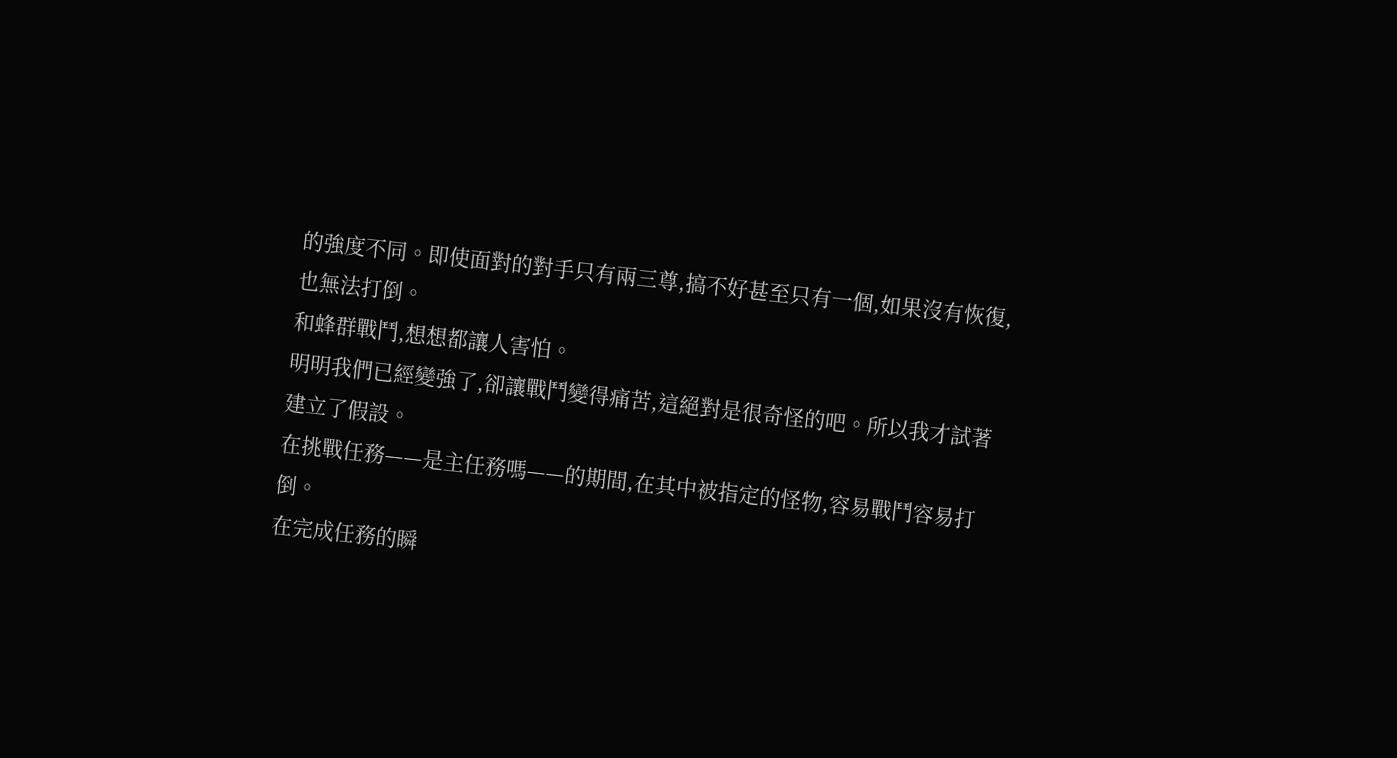的強度不同。即使面對的對手只有兩三尊,搞不好甚至只有一個,如果沒有恢復,也無法打倒。
和蜂群戰鬥,想想都讓人害怕。
明明我們已經變強了,卻讓戰鬥變得痛苦,這絕對是很奇怪的吧。所以我才試著建立了假設。
在挑戰任務——是主任務嗎——的期間,在其中被指定的怪物,容易戰鬥容易打倒。
在完成任務的瞬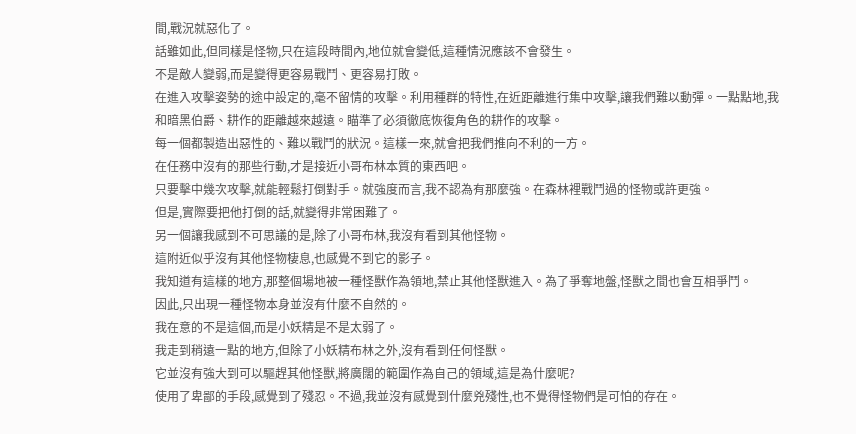間,戰況就惡化了。
話雖如此,但同樣是怪物,只在這段時間內,地位就會變低,這種情況應該不會發生。
不是敵人變弱,而是變得更容易戰鬥、更容易打敗。
在進入攻擊姿勢的途中設定的,毫不留情的攻擊。利用種群的特性,在近距離進行集中攻擊,讓我們難以動彈。一點點地,我和暗黑伯爵、耕作的距離越來越遠。瞄準了必須徹底恢復角色的耕作的攻擊。
每一個都製造出惡性的、難以戰鬥的狀況。這樣一來,就會把我們推向不利的一方。
在任務中沒有的那些行動,才是接近小哥布林本質的東西吧。
只要擊中幾次攻擊,就能輕鬆打倒對手。就強度而言,我不認為有那麼強。在森林裡戰鬥過的怪物或許更強。
但是,實際要把他打倒的話,就變得非常困難了。
另一個讓我感到不可思議的是,除了小哥布林,我沒有看到其他怪物。
這附近似乎沒有其他怪物棲息,也感覺不到它的影子。
我知道有這樣的地方,那整個場地被一種怪獸作為領地,禁止其他怪獸進入。為了爭奪地盤,怪獸之間也會互相爭鬥。
因此,只出現一種怪物本身並沒有什麼不自然的。
我在意的不是這個,而是小妖精是不是太弱了。
我走到稍遠一點的地方,但除了小妖精布林之外,沒有看到任何怪獸。
它並沒有強大到可以驅趕其他怪獸,將廣闊的範圍作為自己的領域,這是為什麼呢?
使用了卑鄙的手段,感覺到了殘忍。不過,我並沒有感覺到什麼兇殘性,也不覺得怪物們是可怕的存在。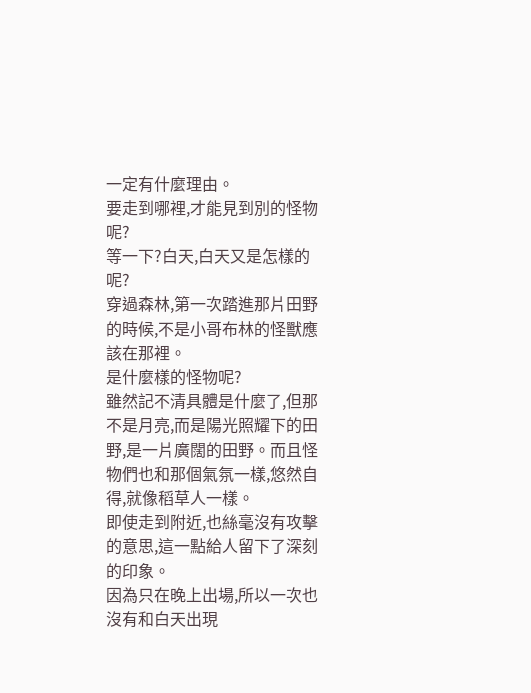一定有什麼理由。
要走到哪裡,才能見到別的怪物呢?
等一下?白天,白天又是怎樣的呢?
穿過森林,第一次踏進那片田野的時候,不是小哥布林的怪獸應該在那裡。
是什麼樣的怪物呢?
雖然記不清具體是什麼了,但那不是月亮,而是陽光照耀下的田野,是一片廣闊的田野。而且怪物們也和那個氣氛一樣,悠然自得,就像稻草人一樣。
即使走到附近,也絲毫沒有攻擊的意思,這一點給人留下了深刻的印象。
因為只在晚上出場,所以一次也沒有和白天出現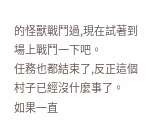的怪獸戰鬥過,現在試著到場上戰鬥一下吧。
任務也都結束了,反正這個村子已經沒什麼事了。
如果一直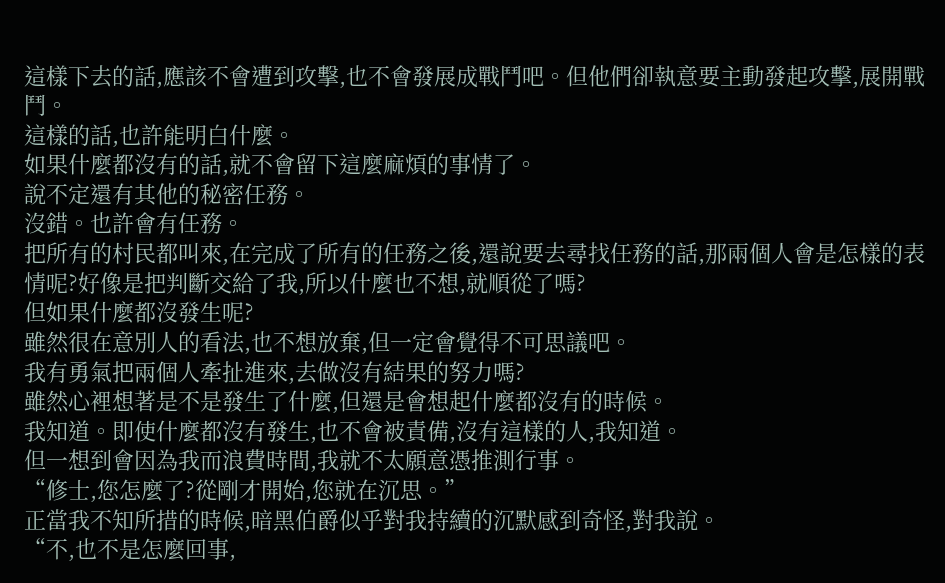這樣下去的話,應該不會遭到攻擊,也不會發展成戰鬥吧。但他們卻執意要主動發起攻擊,展開戰鬥。
這樣的話,也許能明白什麼。
如果什麼都沒有的話,就不會留下這麼麻煩的事情了。
說不定還有其他的秘密任務。
沒錯。也許會有任務。
把所有的村民都叫來,在完成了所有的任務之後,還說要去尋找任務的話,那兩個人會是怎樣的表情呢?好像是把判斷交給了我,所以什麼也不想,就順從了嗎?
但如果什麼都沒發生呢?
雖然很在意別人的看法,也不想放棄,但一定會覺得不可思議吧。
我有勇氣把兩個人牽扯進來,去做沒有結果的努力嗎?
雖然心裡想著是不是發生了什麼,但還是會想起什麼都沒有的時候。
我知道。即使什麼都沒有發生,也不會被責備,沒有這樣的人,我知道。
但一想到會因為我而浪費時間,我就不太願意憑推測行事。
“修士,您怎麼了?從剛才開始,您就在沉思。”
正當我不知所措的時候,暗黑伯爵似乎對我持續的沉默感到奇怪,對我說。
“不,也不是怎麼回事,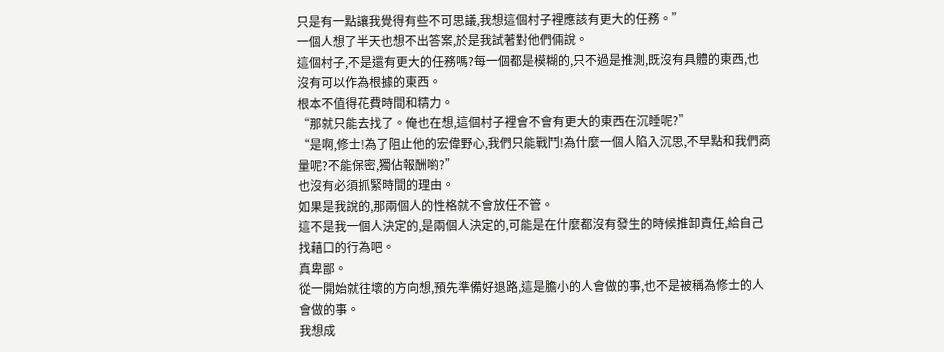只是有一點讓我覺得有些不可思議,我想這個村子裡應該有更大的任務。”
一個人想了半天也想不出答案,於是我試著對他們倆說。
這個村子,不是還有更大的任務嗎?每一個都是模糊的,只不過是推測,既沒有具體的東西,也沒有可以作為根據的東西。
根本不值得花費時間和精力。
“那就只能去找了。俺也在想,這個村子裡會不會有更大的東西在沉睡呢?”
“是啊,修士!為了阻止他的宏偉野心,我們只能戰鬥!為什麼一個人陷入沉思,不早點和我們商量呢?不能保密,獨佔報酬喲?”
也沒有必須抓緊時間的理由。
如果是我說的,那兩個人的性格就不會放任不管。
這不是我一個人決定的,是兩個人決定的,可能是在什麼都沒有發生的時候推卸責任,給自己找藉口的行為吧。
真卑鄙。
從一開始就往壞的方向想,預先準備好退路,這是膽小的人會做的事,也不是被稱為修士的人會做的事。
我想成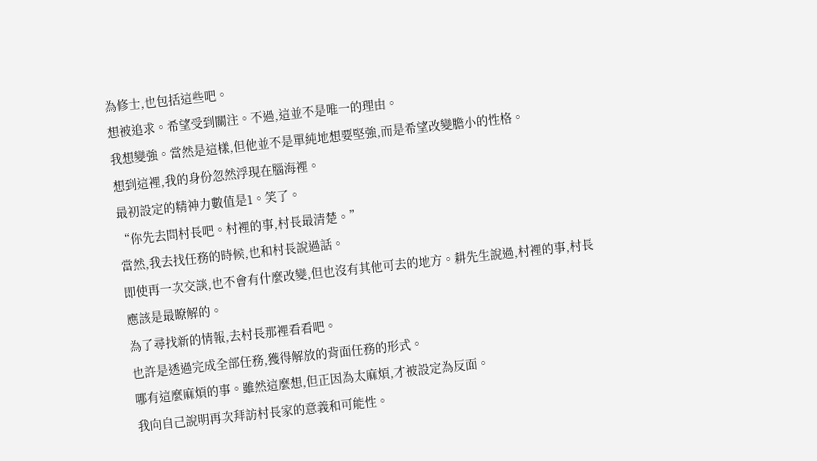為修士,也包括這些吧。
想被追求。希望受到關注。不過,這並不是唯一的理由。
我想變強。當然是這樣,但他並不是單純地想要堅強,而是希望改變膽小的性格。
想到這裡,我的身份忽然浮現在腦海裡。
最初設定的精神力數值是1。笑了。
“你先去問村長吧。村裡的事,村長最清楚。”
當然,我去找任務的時候,也和村長說過話。
即使再一次交談,也不會有什麼改變,但也沒有其他可去的地方。耕先生說過,村裡的事,村長應該是最瞭解的。
為了尋找新的情報,去村長那裡看看吧。
也許是透過完成全部任務,獲得解放的背面任務的形式。
哪有這麼麻煩的事。雖然這麼想,但正因為太麻煩,才被設定為反面。
我向自己說明再次拜訪村長家的意義和可能性。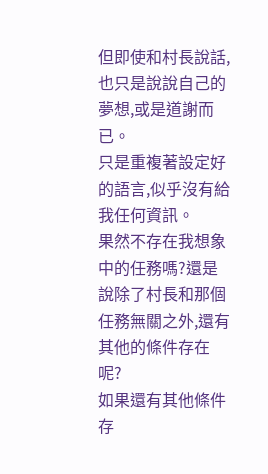但即使和村長說話,也只是說說自己的夢想,或是道謝而已。
只是重複著設定好的語言,似乎沒有給我任何資訊。
果然不存在我想象中的任務嗎?還是說除了村長和那個任務無關之外,還有其他的條件存在呢?
如果還有其他條件存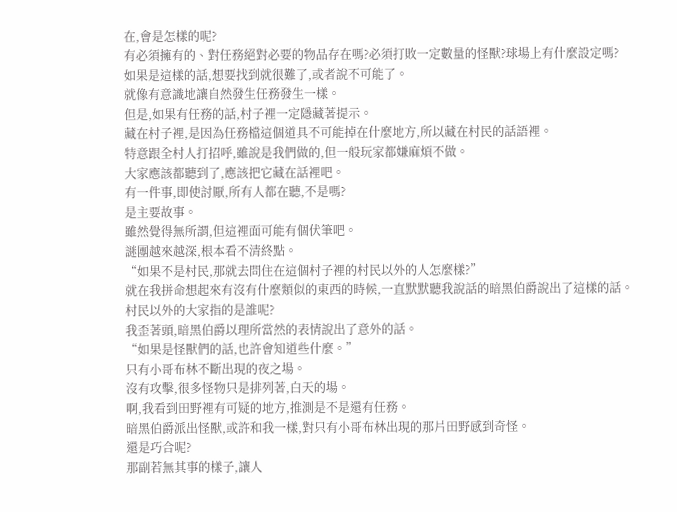在,會是怎樣的呢?
有必須擁有的、對任務絕對必要的物品存在嗎?必須打敗一定數量的怪獸?球場上有什麼設定嗎?
如果是這樣的話,想要找到就很難了,或者說不可能了。
就像有意識地讓自然發生任務發生一樣。
但是,如果有任務的話,村子裡一定隱藏著提示。
藏在村子裡,是因為任務檔這個道具不可能掉在什麼地方,所以藏在村民的話語裡。
特意跟全村人打招呼,雖說是我們做的,但一般玩家都嫌麻煩不做。
大家應該都聽到了,應該把它藏在話裡吧。
有一件事,即使討厭,所有人都在聽,不是嗎?
是主要故事。
雖然覺得無所謂,但這裡面可能有個伏筆吧。
謎團越來越深,根本看不清終點。
“如果不是村民,那就去問住在這個村子裡的村民以外的人怎麼樣?”
就在我拼命想起來有沒有什麼類似的東西的時候,一直默默聽我說話的暗黑伯爵說出了這樣的話。
村民以外的大家指的是誰呢?
我歪著頭,暗黑伯爵以理所當然的表情說出了意外的話。
“如果是怪獸們的話,也許會知道些什麼。”
只有小哥布林不斷出現的夜之場。
沒有攻擊,很多怪物只是排列著,白天的場。
啊,我看到田野裡有可疑的地方,推測是不是還有任務。
暗黑伯爵派出怪獸,或許和我一樣,對只有小哥布林出現的那片田野感到奇怪。
還是巧合呢?
那副若無其事的樣子,讓人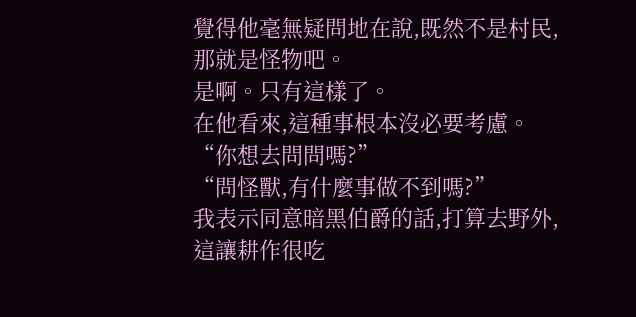覺得他毫無疑問地在說,既然不是村民,那就是怪物吧。
是啊。只有這樣了。
在他看來,這種事根本沒必要考慮。
“你想去問問嗎?”
“問怪獸,有什麼事做不到嗎?”
我表示同意暗黑伯爵的話,打算去野外,這讓耕作很吃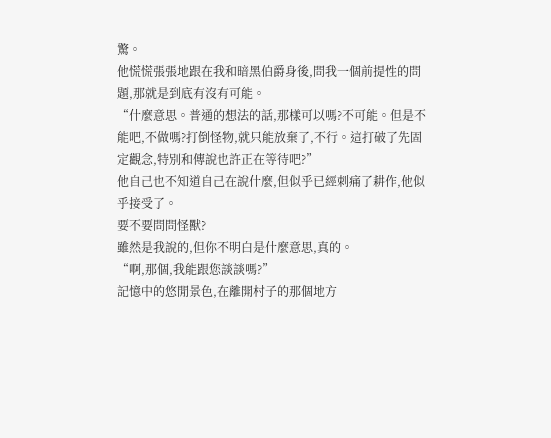驚。
他慌慌張張地跟在我和暗黑伯爵身後,問我一個前提性的問題,那就是到底有沒有可能。
“什麼意思。普通的想法的話,那樣可以嗎?不可能。但是不能吧,不做嗎?打倒怪物,就只能放棄了,不行。這打破了先固定觀念,特別和傳說也許正在等待吧?”
他自己也不知道自己在說什麼,但似乎已經刺痛了耕作,他似乎接受了。
要不要問問怪獸?
雖然是我說的,但你不明白是什麼意思,真的。
“啊,那個,我能跟您談談嗎?”
記憶中的悠閒景色,在離開村子的那個地方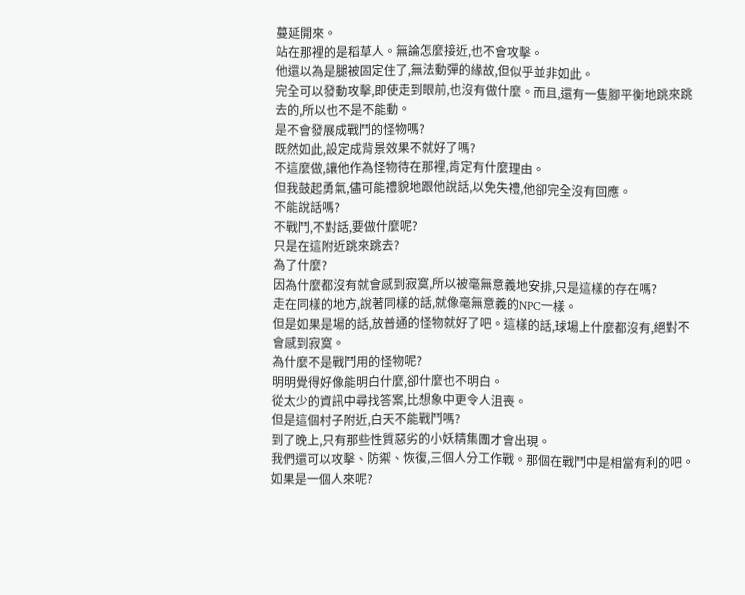蔓延開來。
站在那裡的是稻草人。無論怎麼接近,也不會攻擊。
他還以為是腿被固定住了,無法動彈的緣故,但似乎並非如此。
完全可以發動攻擊,即使走到眼前,也沒有做什麼。而且,還有一隻腳平衡地跳來跳去的,所以也不是不能動。
是不會發展成戰鬥的怪物嗎?
既然如此,設定成背景效果不就好了嗎?
不這麼做,讓他作為怪物待在那裡,肯定有什麼理由。
但我鼓起勇氣,儘可能禮貌地跟他說話,以免失禮,他卻完全沒有回應。
不能說話嗎?
不戰鬥,不對話,要做什麼呢?
只是在這附近跳來跳去?
為了什麼?
因為什麼都沒有就會感到寂寞,所以被毫無意義地安排,只是這樣的存在嗎?
走在同樣的地方,說著同樣的話,就像毫無意義的NPC一樣。
但是如果是場的話,放普通的怪物就好了吧。這樣的話,球場上什麼都沒有,絕對不會感到寂寞。
為什麼不是戰鬥用的怪物呢?
明明覺得好像能明白什麼,卻什麼也不明白。
從太少的資訊中尋找答案,比想象中更令人沮喪。
但是這個村子附近,白天不能戰鬥嗎?
到了晚上,只有那些性質惡劣的小妖精集團才會出現。
我們還可以攻擊、防禦、恢復,三個人分工作戰。那個在戰鬥中是相當有利的吧。
如果是一個人來呢?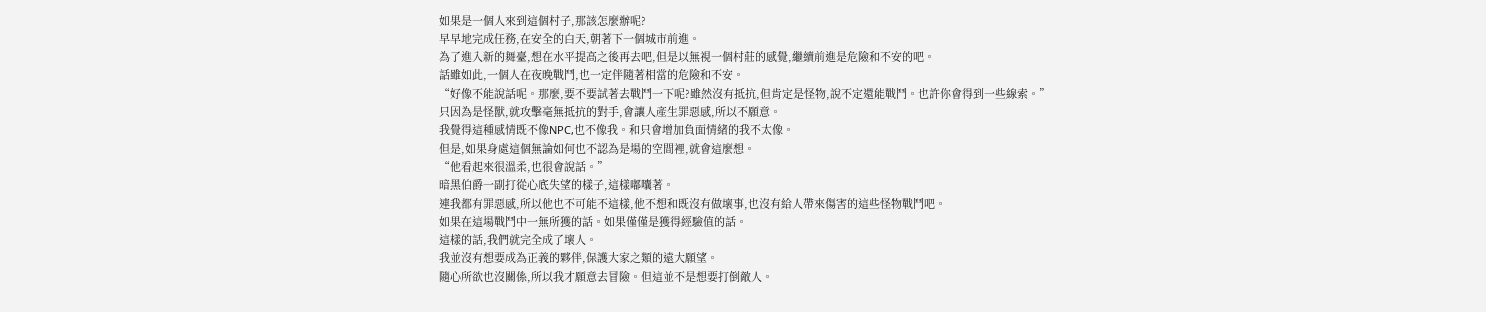如果是一個人來到這個村子,那該怎麼辦呢?
早早地完成任務,在安全的白天,朝著下一個城市前進。
為了進入新的舞臺,想在水平提高之後再去吧,但是以無視一個村莊的感覺,繼續前進是危險和不安的吧。
話雖如此,一個人在夜晚戰鬥,也一定伴隨著相當的危險和不安。
“好像不能說話呢。那麼,要不要試著去戰鬥一下呢?雖然沒有抵抗,但肯定是怪物,說不定還能戰鬥。也許你會得到一些線索。”
只因為是怪獸,就攻擊毫無抵抗的對手,會讓人產生罪惡感,所以不願意。
我覺得這種感情既不像NPC,也不像我。和只會增加負面情緒的我不太像。
但是,如果身處這個無論如何也不認為是場的空間裡,就會這麼想。
“他看起來很溫柔,也很會說話。”
暗黑伯爵一副打從心底失望的樣子,這樣嘟囔著。
連我都有罪惡感,所以他也不可能不這樣,他不想和既沒有做壞事,也沒有給人帶來傷害的這些怪物戰鬥吧。
如果在這場戰鬥中一無所獲的話。如果僅僅是獲得經驗值的話。
這樣的話,我們就完全成了壞人。
我並沒有想要成為正義的夥伴,保護大家之類的遠大願望。
隨心所欲也沒關係,所以我才願意去冒險。但這並不是想要打倒敵人。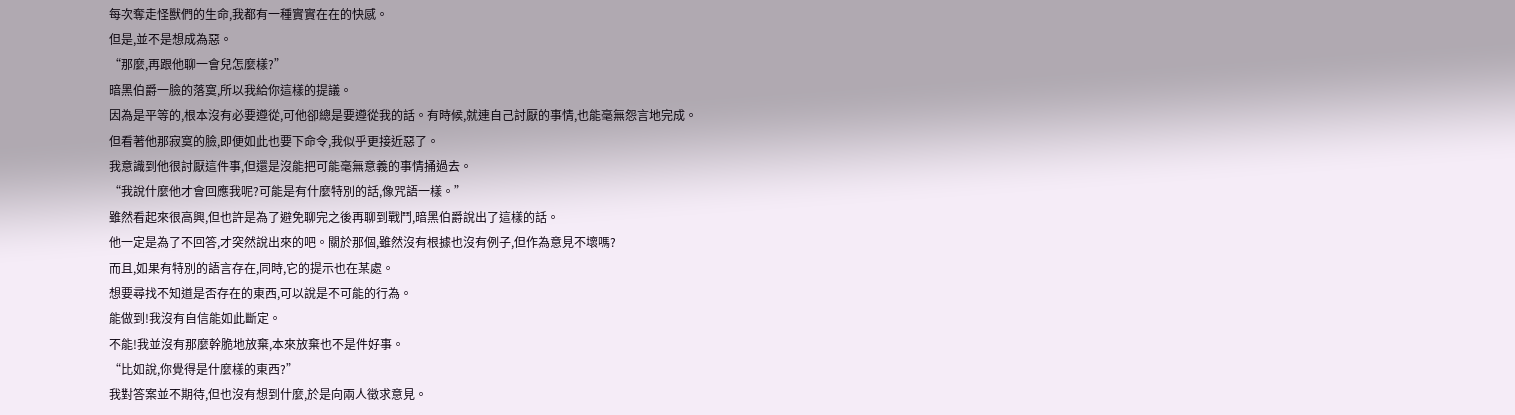每次奪走怪獸們的生命,我都有一種實實在在的快感。
但是,並不是想成為惡。
“那麼,再跟他聊一會兒怎麼樣?”
暗黑伯爵一臉的落寞,所以我給你這樣的提議。
因為是平等的,根本沒有必要遵從,可他卻總是要遵從我的話。有時候,就連自己討厭的事情,也能毫無怨言地完成。
但看著他那寂寞的臉,即便如此也要下命令,我似乎更接近惡了。
我意識到他很討厭這件事,但還是沒能把可能毫無意義的事情捅過去。
“我說什麼他才會回應我呢?可能是有什麼特別的話,像咒語一樣。”
雖然看起來很高興,但也許是為了避免聊完之後再聊到戰鬥,暗黑伯爵說出了這樣的話。
他一定是為了不回答,才突然說出來的吧。關於那個,雖然沒有根據也沒有例子,但作為意見不壞嗎?
而且,如果有特別的語言存在,同時,它的提示也在某處。
想要尋找不知道是否存在的東西,可以說是不可能的行為。
能做到!我沒有自信能如此斷定。
不能!我並沒有那麼幹脆地放棄,本來放棄也不是件好事。
“比如說,你覺得是什麼樣的東西?”
我對答案並不期待,但也沒有想到什麼,於是向兩人徵求意見。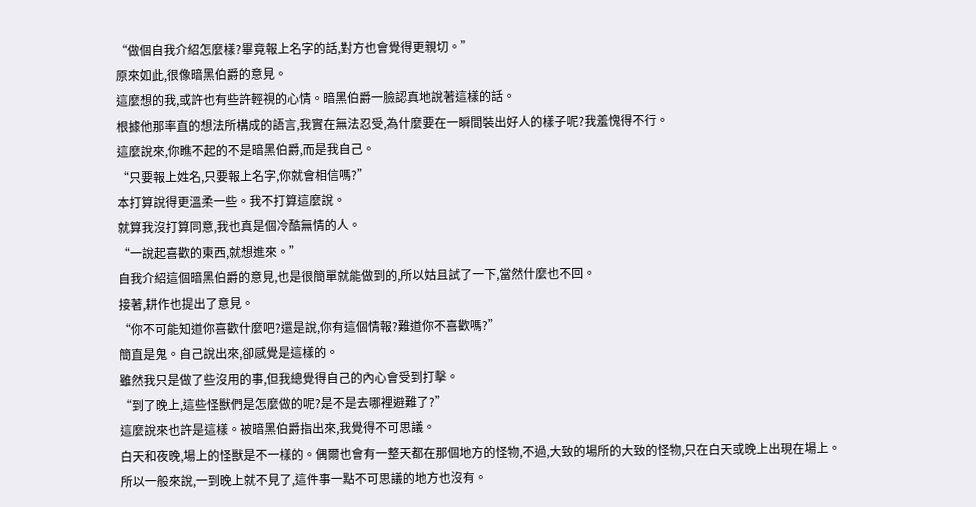“做個自我介紹怎麼樣?畢竟報上名字的話,對方也會覺得更親切。”
原來如此,很像暗黑伯爵的意見。
這麼想的我,或許也有些許輕視的心情。暗黑伯爵一臉認真地說著這樣的話。
根據他那率直的想法所構成的語言,我實在無法忍受,為什麼要在一瞬間裝出好人的樣子呢?我羞愧得不行。
這麼說來,你瞧不起的不是暗黑伯爵,而是我自己。
“只要報上姓名,只要報上名字,你就會相信嗎?”
本打算說得更溫柔一些。我不打算這麼說。
就算我沒打算同意,我也真是個冷酷無情的人。
“一說起喜歡的東西,就想進來。”
自我介紹這個暗黑伯爵的意見,也是很簡單就能做到的,所以姑且試了一下,當然什麼也不回。
接著,耕作也提出了意見。
“你不可能知道你喜歡什麼吧?還是說,你有這個情報?難道你不喜歡嗎?”
簡直是鬼。自己說出來,卻感覺是這樣的。
雖然我只是做了些沒用的事,但我總覺得自己的內心會受到打擊。
“到了晚上,這些怪獸們是怎麼做的呢?是不是去哪裡避難了?”
這麼說來也許是這樣。被暗黑伯爵指出來,我覺得不可思議。
白天和夜晚,場上的怪獸是不一樣的。偶爾也會有一整天都在那個地方的怪物,不過,大致的場所的大致的怪物,只在白天或晚上出現在場上。
所以一般來說,一到晚上就不見了,這件事一點不可思議的地方也沒有。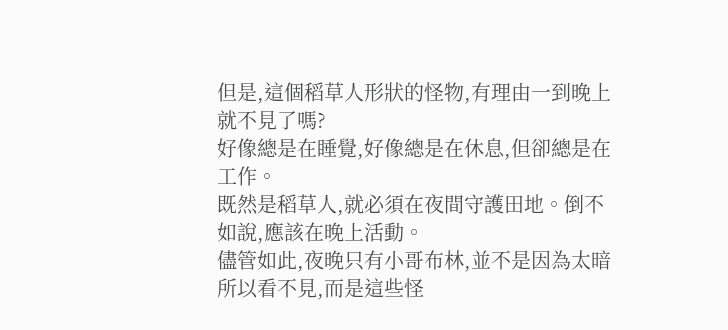但是,這個稻草人形狀的怪物,有理由一到晚上就不見了嗎?
好像總是在睡覺,好像總是在休息,但卻總是在工作。
既然是稻草人,就必須在夜間守護田地。倒不如說,應該在晚上活動。
儘管如此,夜晚只有小哥布林,並不是因為太暗所以看不見,而是這些怪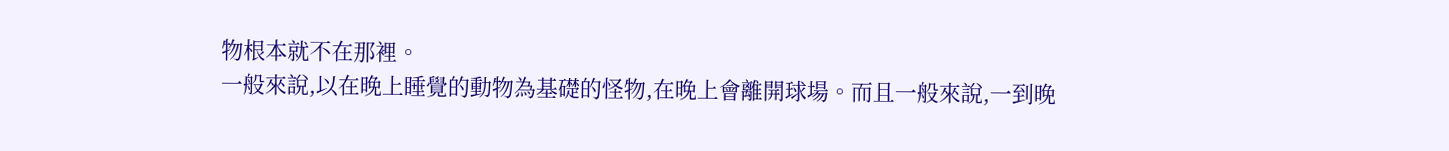物根本就不在那裡。
一般來說,以在晚上睡覺的動物為基礎的怪物,在晚上會離開球場。而且一般來說,一到晚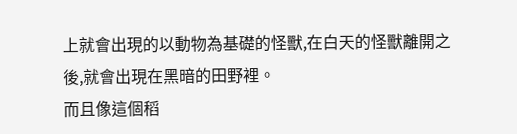上就會出現的以動物為基礎的怪獸,在白天的怪獸離開之後,就會出現在黑暗的田野裡。
而且像這個稻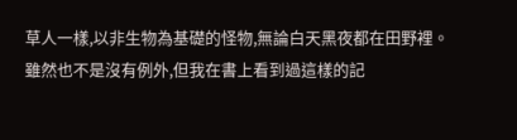草人一樣,以非生物為基礎的怪物,無論白天黑夜都在田野裡。
雖然也不是沒有例外,但我在書上看到過這樣的記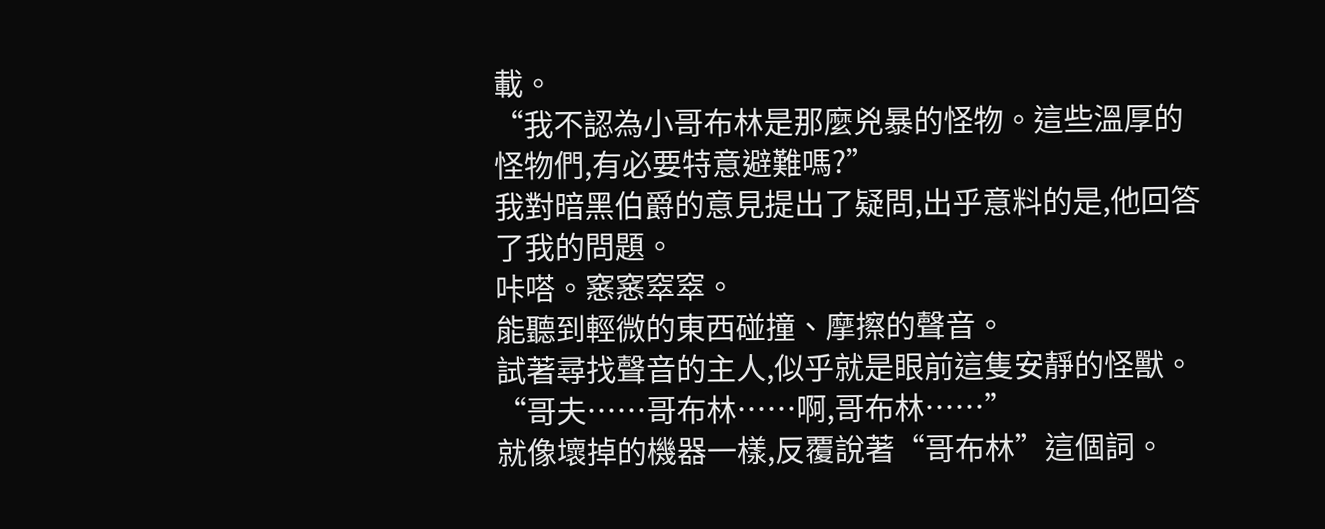載。
“我不認為小哥布林是那麼兇暴的怪物。這些溫厚的怪物們,有必要特意避難嗎?”
我對暗黑伯爵的意見提出了疑問,出乎意料的是,他回答了我的問題。
咔嗒。窸窸窣窣。
能聽到輕微的東西碰撞、摩擦的聲音。
試著尋找聲音的主人,似乎就是眼前這隻安靜的怪獸。
“哥夫……哥布林……啊,哥布林……”
就像壞掉的機器一樣,反覆說著“哥布林”這個詞。